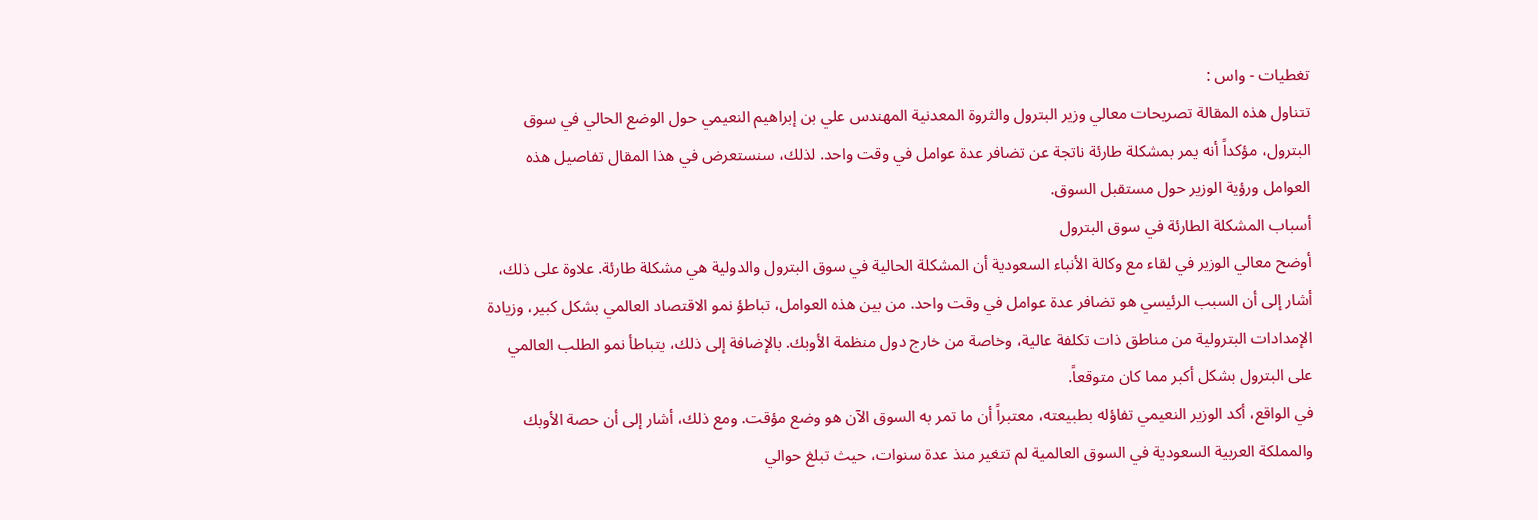تغطيات - واس :
تتناول هذه المقالة تصريحات معالي وزير البترول والثروة المعدنية المهندس علي بن إبراهيم النعيمي حول الوضع الحالي في سوق البترول، مؤكداً أنه يمر بمشكلة طارئة ناتجة عن تضافر عدة عوامل في وقت واحد. لذلك، سنستعرض في هذا المقال تفاصيل هذه العوامل ورؤية الوزير حول مستقبل السوق.
أسباب المشكلة الطارئة في سوق البترول
أوضح معالي الوزير في لقاء مع وكالة الأنباء السعودية أن المشكلة الحالية في سوق البترول والدولية هي مشكلة طارئة. علاوة على ذلك، أشار إلى أن السبب الرئيسي هو تضافر عدة عوامل في وقت واحد. من بين هذه العوامل، تباطؤ نمو الاقتصاد العالمي بشكل كبير، وزيادة الإمدادات البترولية من مناطق ذات تكلفة عالية، وخاصة من خارج دول منظمة الأوبك. بالإضافة إلى ذلك، يتباطأ نمو الطلب العالمي على البترول بشكل أكبر مما كان متوقعاً.
في الواقع، أكد الوزير النعيمي تفاؤله بطبيعته، معتبراً أن ما تمر به السوق الآن هو وضع مؤقت. ومع ذلك، أشار إلى أن حصة الأوبك والمملكة العربية السعودية في السوق العالمية لم تتغير منذ عدة سنوات، حيث تبلغ حوالي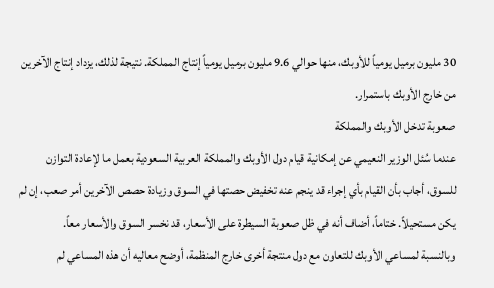30 مليون برميل يومياً للأوبك، منها حوالي 9.6 مليون برميل يومياً إنتاج المملكة. نتيجة لذلك، يزداد إنتاج الآخرين من خارج الأوبك باستمرار.
صعوبة تدخل الأوبك والمملكة
عندما سُئل الوزير النعيمي عن إمكانية قيام دول الأوبك والمملكة العربية السعودية بعمل ما لإعادة التوازن للسوق، أجاب بأن القيام بأي إجراء قد ينجم عنه تخفيض حصتها في السوق وزيادة حصص الآخرين أمر صعب، إن لم يكن مستحيلاً. ختاماً، أضاف أنه في ظل صعوبة السيطرة على الأسعار، قد نخسر السوق والأسعار معاً.
وبالنسبة لمساعي الأوبك للتعاون مع دول منتجة أخرى خارج المنظمة، أوضح معاليه أن هذه المساعي لم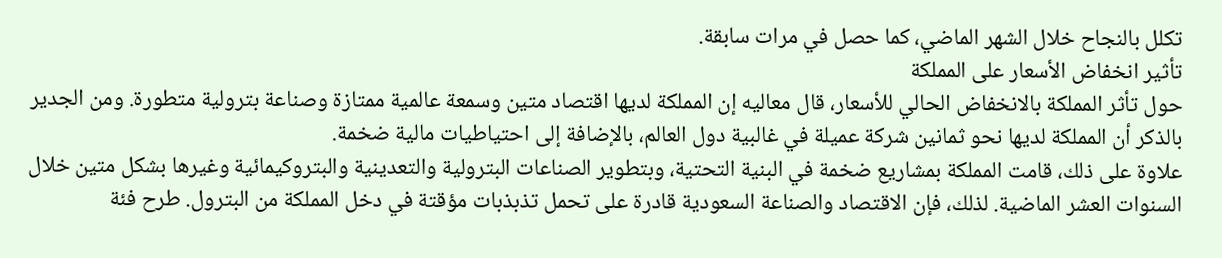تكلل بالنجاح خلال الشهر الماضي، كما حصل في مرات سابقة.
تأثير انخفاض الأسعار على المملكة
حول تأثر المملكة بالانخفاض الحالي للأسعار، قال معاليه إن المملكة لديها اقتصاد متين وسمعة عالمية ممتازة وصناعة بترولية متطورة. ومن الجدير بالذكر أن المملكة لديها نحو ثمانين شركة عميلة في غالبية دول العالم، بالإضافة إلى احتياطيات مالية ضخمة.
علاوة على ذلك، قامت المملكة بمشاريع ضخمة في البنية التحتية، وبتطوير الصناعات البترولية والتعدينية والبتروكيمائية وغيرها بشكل متين خلال السنوات العشر الماضية. لذلك، فإن الاقتصاد والصناعة السعودية قادرة على تحمل تذبذبات مؤقتة في دخل المملكة من البترول. طرح فئة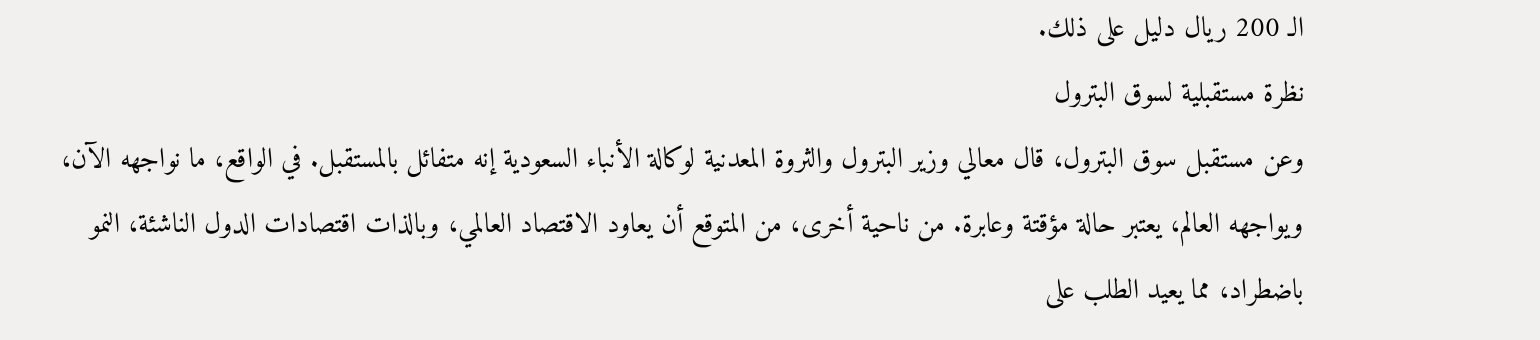الـ 200 ريال دليل على ذلك.
نظرة مستقبلية لسوق البترول
وعن مستقبل سوق البترول، قال معالي وزير البترول والثروة المعدنية لوكالة الأنباء السعودية إنه متفائل بالمستقبل. في الواقع، ما نواجهه الآن، ويواجهه العالم، يعتبر حالة مؤقتة وعابرة. من ناحية أخرى، من المتوقع أن يعاود الاقتصاد العالمي، وبالذات اقتصادات الدول الناشئة، النمو باضطراد، مما يعيد الطلب على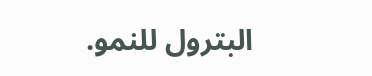البترول للنمو.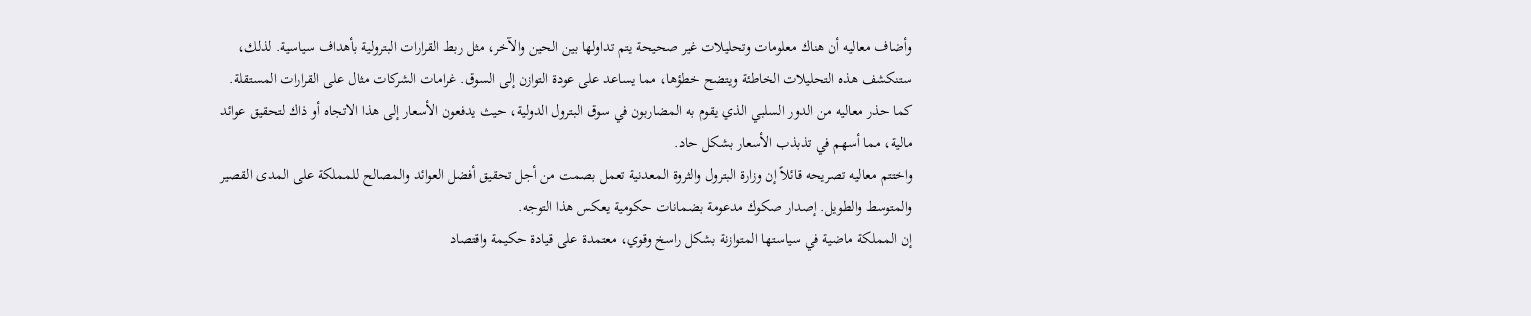وأضاف معاليه أن هناك معلومات وتحليلات غير صحيحة يتم تداولها بين الحين والآخر، مثل ربط القرارات البترولية بأهداف سياسية. لذلك، ستنكشف هذه التحليلات الخاطئة ويتضح خطؤها، مما يساعد على عودة التوازن إلى السوق. غرامات الشركات مثال على القرارات المستقلة.
كما حذر معاليه من الدور السلبي الذي يقوم به المضاربون في سوق البترول الدولية، حيث يدفعون الأسعار إلى هذا الاتجاه أو ذاك لتحقيق عوائد مالية، مما أسهم في تذبذب الأسعار بشكل حاد.
واختتم معاليه تصريحه قائلاً إن وزارة البترول والثروة المعدنية تعمل بصمت من أجل تحقيق أفضل العوائد والمصالح للمملكة على المدى القصير والمتوسط والطويل. إصدار صكوك مدعومة بضمانات حكومية يعكس هذا التوجه.
إن المملكة ماضية في سياستها المتوازنة بشكل راسخ وقوي، معتمدة على قيادة حكيمة واقتصاد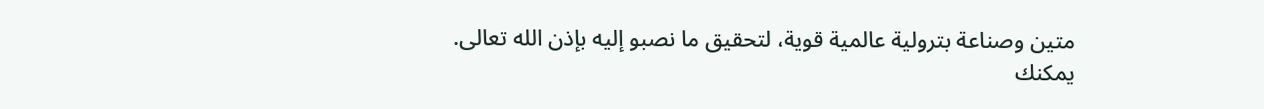متين وصناعة بترولية عالمية قوية، لتحقيق ما نصبو إليه بإذن الله تعالى.
يمكنك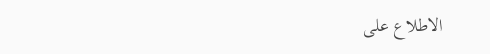الاطلاع على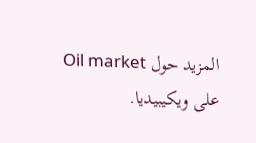المزيد حول Oil market على ويكيبيديا.